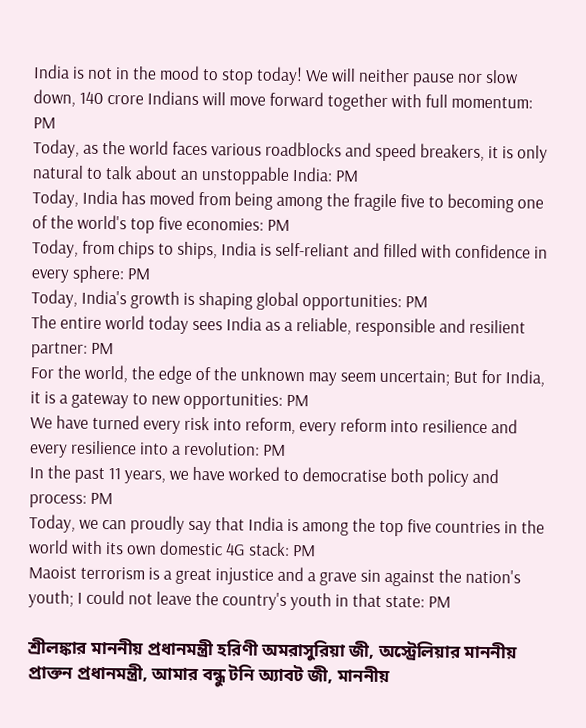India is not in the mood to stop today! We will neither pause nor slow down, 140 crore Indians will move forward together with full momentum: PM
Today, as the world faces various roadblocks and speed breakers, it is only natural to talk about an unstoppable India: PM
Today, India has moved from being among the fragile five to becoming one of the world's top five economies: PM
Today, from chips to ships, India is self-reliant and filled with confidence in every sphere: PM
Today, India's growth is shaping global opportunities: PM
The entire world today sees India as a reliable, responsible and resilient partner: PM
For the world, the edge of the unknown may seem uncertain; But for India, it is a gateway to new opportunities: PM
We have turned every risk into reform, every reform into resilience and every resilience into a revolution: PM
In the past 11 years, we have worked to democratise both policy and process: PM
Today, we can proudly say that India is among the top five countries in the world with its own domestic 4G stack: PM
Maoist terrorism is a great injustice and a grave sin against the nation's youth; I could not leave the country's youth in that state: PM

শ্রীলঙ্কার মাননীয় প্রধানমন্ত্রী হরিণী অমরাসুরিয়া জী, অস্ট্রেলিয়ার মাননীয় প্রাক্তন প্রধানমন্ত্রী, আমার বন্ধু টনি অ্যাবট জী, মাননীয়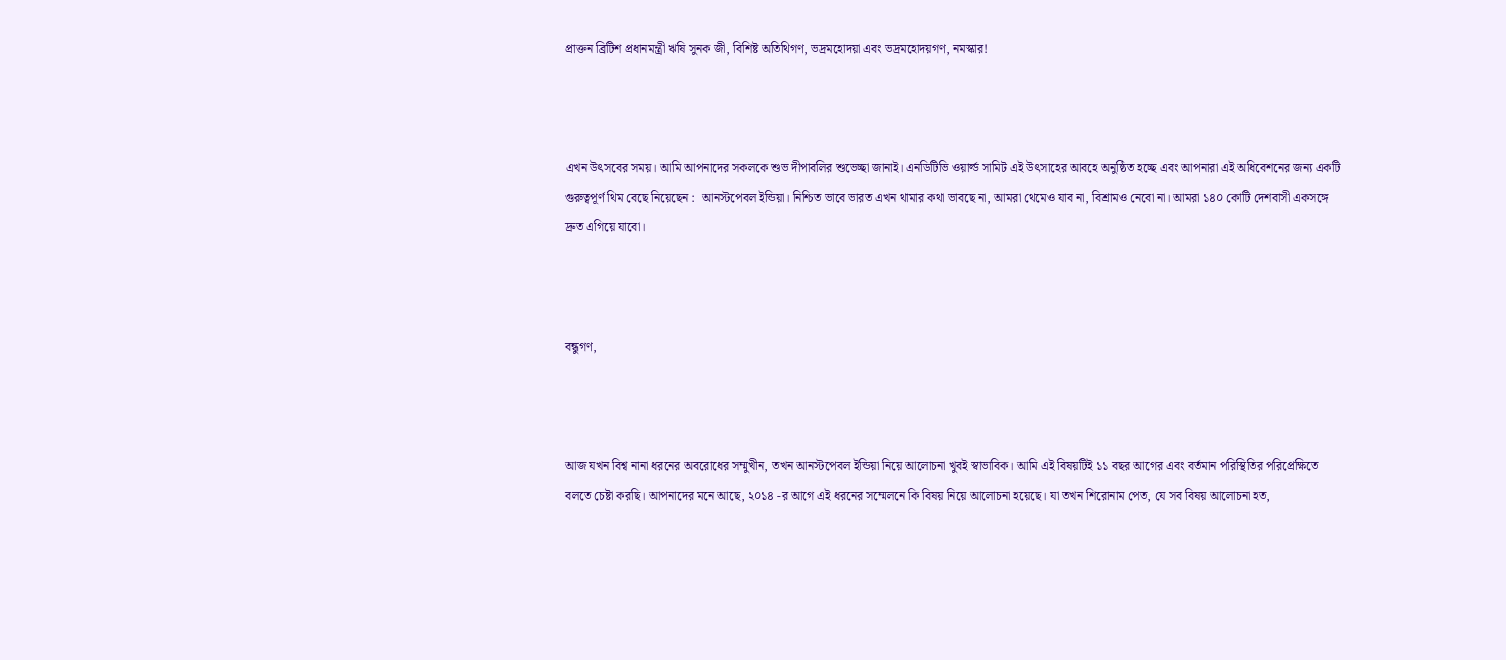প্রাক্তন ব্রিটিশ প্রধানমন্ত্রী ঋষি সুনক জী, বিশিষ্ট অতিথিগণ, ভদ্রমহোদয়া এবং ভদ্রমহোদয়গণ, নমস্কার!



এখন উৎসবের সময়। আমি আপনাদের সকলকে শুভ দীপাবলির শুভেচ্ছা জানাই। এনডিটিভি ওয়ার্ল্ড সামিট এই উৎসাহের আবহে অনুষ্ঠিত হচ্ছে এবং আপনারা এই অধিবেশনের জন্য একটি গুরুত্বপূর্ণ থিম বেছে নিয়েছেন :  আনস্টপেবল ইন্ডিয়া। নিশ্চিত ভাবে ভারত এখন থামার কথা ভাবছে না, আমরা থেমেও যাব না, বিশ্রামও নেবো না। আমরা ১৪০ কোটি দেশবাসী একসঙ্গে দ্রুত এগিয়ে যাবো।



বন্ধুগণ,



আজ যখন বিশ্ব নানা ধরনের অবরোধের সম্মুখীন, তখন আনস্টপেবল ইন্ডিয়া নিয়ে আলোচনা খুবই স্বাভাবিক। আমি এই বিষয়টিই ১১ বছর আগের এবং বর্তমান পরিস্থিতির পরিপ্রেক্ষিতে বলতে চেষ্টা করছি। আপনাদের মনে আছে, ২০১৪ -র আগে এই ধরনের সম্মেলনে কি বিষয় নিয়ে আলোচনা হয়েছে। যা তখন শিরোনাম পেত, যে সব বিষয় আলোচনা হত,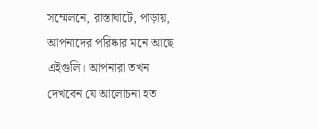সম্মেলনে, রাস্তাঘাটে, পাড়ায়, আপনাদের পরিষ্কার মনে আছে এইগুলি। আপনারা তখন দেখবেন যে আলোচনা হত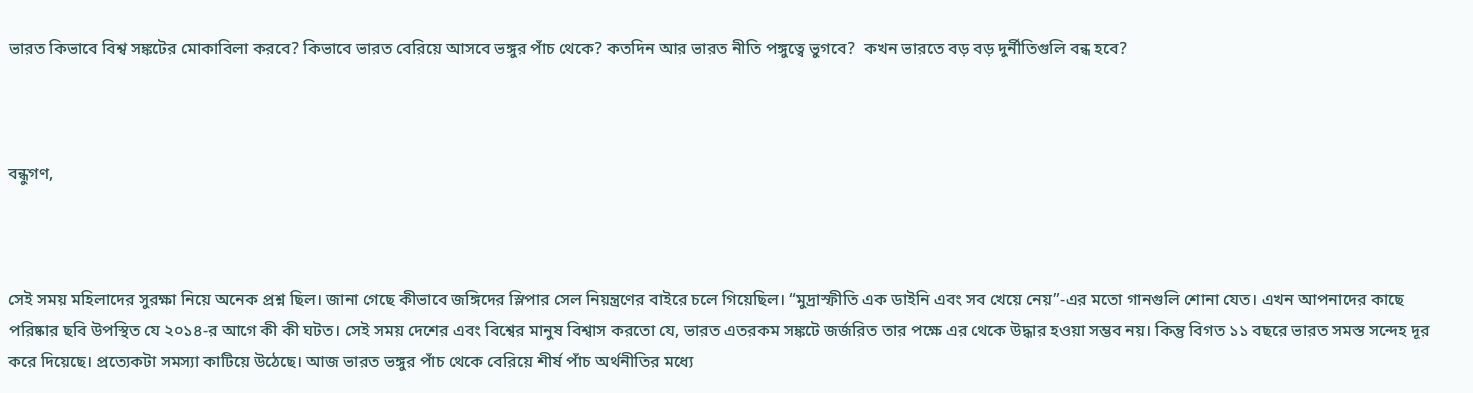ভারত কিভাবে বিশ্ব সঙ্কটের মোকাবিলা করবে? কিভাবে ভারত বেরিয়ে আসবে ভঙ্গুর পাঁচ থেকে? কতদিন আর ভারত নীতি পঙ্গুত্বে ভুগবে?  কখন ভারতে বড় বড় দুর্নীতিগুলি বন্ধ হবে?



বন্ধুগণ,



সেই সময় মহিলাদের সুরক্ষা নিয়ে অনেক প্রশ্ন ছিল। জানা গেছে কীভাবে জঙ্গিদের স্লিপার সেল নিয়ন্ত্রণের বাইরে চলে গিয়েছিল। “মুদ্রাস্ফীতি এক ডাইনি এবং সব খেয়ে নেয়”-এর মতো গানগুলি শোনা যেত। এখন আপনাদের কাছে পরিষ্কার ছবি উপস্থিত যে ২০১৪-র আগে কী কী ঘটত। সেই সময় দেশের এবং বিশ্বের মানুষ বিশ্বাস করতো যে, ভারত এতরকম সঙ্কটে জর্জরিত তার পক্ষে এর থেকে উদ্ধার হওয়া সম্ভব নয়। কিন্তু বিগত ১১ বছরে ভারত সমস্ত সন্দেহ দূর করে দিয়েছে। প্রত্যেকটা সমস্যা কাটিয়ে উঠেছে। আজ ভারত ভঙ্গুর পাঁচ থেকে বেরিয়ে শীর্ষ পাঁচ অর্থনীতির মধ্যে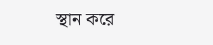স্থান করে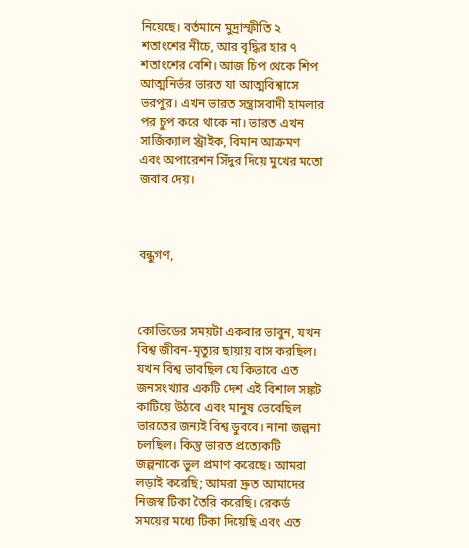নিয়েছে। বর্তমানে মুদ্রাস্ফীতি ২ শতাংশের নীচে, আর বৃদ্ধির হার ৭ শতাংশের বেশি। আজ চিপ থেকে শিপ আত্মনির্ভর ভারত যা আত্মবিশ্বাসে ভরপুর। এখন ভারত সন্ত্রাসবাদী হামলার পর চুপ করে থাকে না। ভারত এখন সার্জিক্যাল স্ট্রাইক, বিমান আক্রমণ এবং অপারেশন সিঁদুর দিয়ে মুখের মতো জবাব দেয়।



বন্ধুগণ,



কোভিডের সময়টা একবার ভাবুন, যখন বিশ্ব জীবন-মৃত্যুর ছায়ায় বাস করছিল। যখন বিশ্ব ভাবছিল যে কিভাবে এত জনসংখ্যার একটি দেশ এই বিশাল সঙ্কট কাটিয়ে উঠবে এবং মানুষ ভেবেছিল ভারতের জন্যই বিশ্ব ডুববে। নানা জল্পনা চলছিল। কিন্তু ভারত প্রত্যেকটি জল্পনাকে ভুল প্রমাণ করেছে। আমরা লড়াই করেছি; আমরা দ্রুত আমাদের নিজস্ব টিকা তৈরি করেছি। রেকর্ড সময়ের মধ্যে টিকা দিয়েছি এবং এত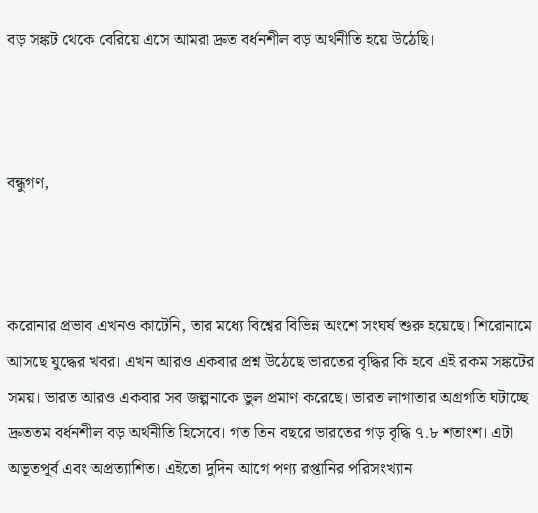বড় সঙ্কট থেকে বেরিয়ে এসে আমরা দ্রুত বর্ধনশীল বড় অর্থনীতি হয়ে উঠেছি।



বন্ধুগণ,



করোনার প্রভাব এখনও কাটেনি, তার মধ্যে বিশ্বের বিভিন্ন অংশে সংঘর্ষ শুরু হয়েছে। শিরোনামে আসছে যুদ্ধের খবর। এখন আরও একবার প্রশ্ন উঠেছে ভারতের বৃদ্ধির কি হবে এই রকম সঙ্কটের সময়। ভারত আরও একবার সব জল্পনাকে ভুল প্রমাণ করেছে। ভারত লাগাতার অগ্রগতি ঘটাচ্ছে দ্রুততম বর্ধনশীল বড় অর্থনীতি হিসেবে। গত তিন বছরে ভারতের গড় বৃদ্ধি ৭.৮ শতাংশ। এটা অভূতপূর্ব এবং অপ্রত্যাশিত। এইতো দুদিন আগে পণ্য রপ্তানির পরিসংখ্যান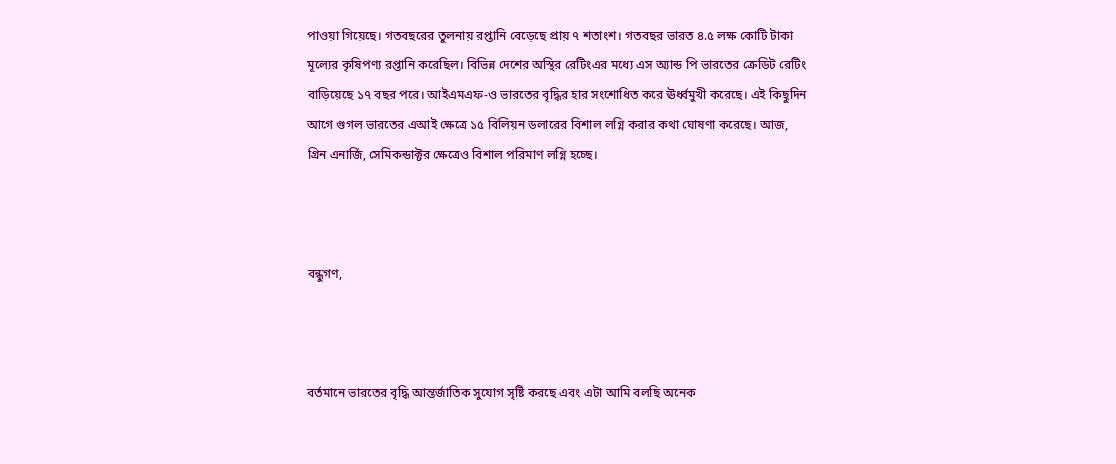পাওয়া গিয়েছে। গতবছরের তুলনায় রপ্তানি বেড়েছে প্রায় ৭ শতাংশ। গতবছর ভারত ৪.৫ লক্ষ কোটি টাকা মূল্যের কৃষিপণ্য রপ্তানি করেছিল। বিভিন্ন দেশের অস্থির রেটিংএর মধ্যে এস অ্যান্ড পি ভারতের ক্রেডিট রেটিং বাড়িয়েছে ১৭ বছর পরে। আইএমএফ-ও ভারতের বৃদ্ধির হার সংশোধিত করে ঊর্ধ্বমুখী করেছে। এই কিছুদিন আগে গুগল ভারতের এআই ক্ষেত্রে ১৫ বিলিয়ন ডলারের বিশাল লগ্নি করার কথা ঘোষণা করেছে। আজ, গ্রিন এনার্জি, সেমিকন্ডাক্টর ক্ষেত্রেও বিশাল পরিমাণ লগ্নি হচ্ছে।



বন্ধুগণ,



বর্তমানে ভারতের বৃদ্ধি আন্তর্জাতিক সুযোগ সৃষ্টি করছে এবং এটা আমি বলছি অনেক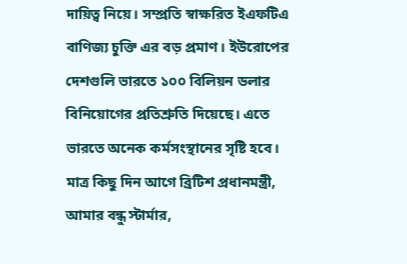দায়িত্ব নিয়ে। সম্প্রতি স্বাক্ষরিত ইএফটিএ বাণিজ্য চুক্তি এর বড় প্রমাণ। ইউরোপের দেশগুলি ভারতে ১০০ বিলিয়ন ডলার বিনিয়োগের প্রতিশ্রুতি দিয়েছে। এতে ভারতে অনেক কর্মসংস্থানের সৃষ্টি হবে। মাত্র কিছু দিন আগে ব্রিটিশ প্রধানমন্ত্রী, আমার বন্ধু স্টার্মার,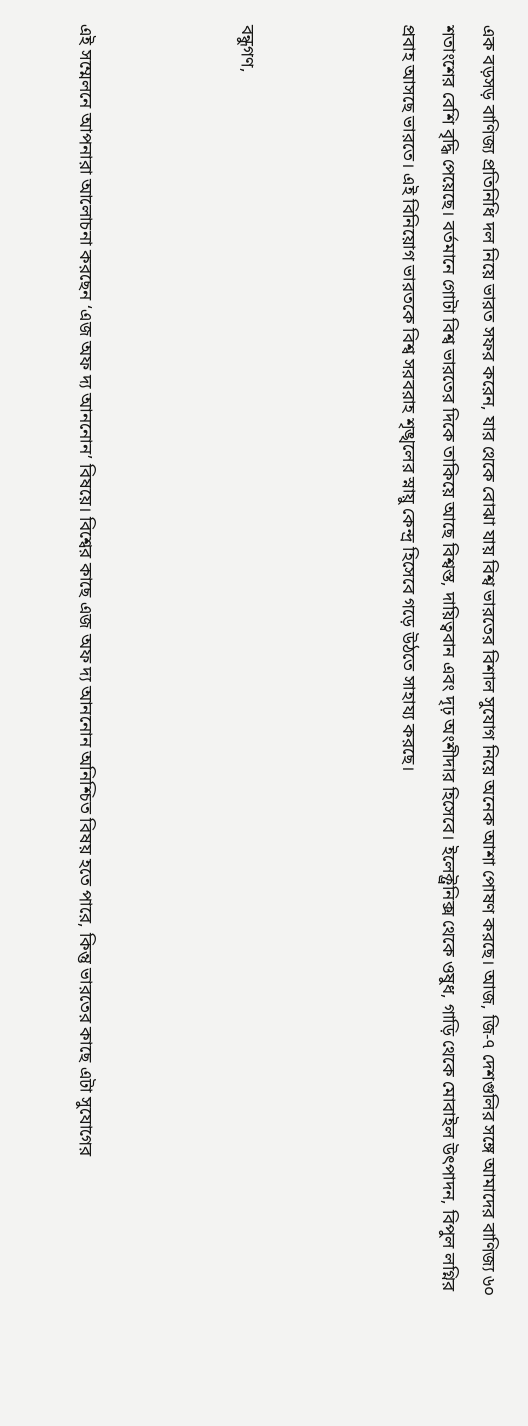এক বড়সড় বাণিজ্য প্রতিনিধি দল নিয়ে ভারত সফর করেন, যার থেকে বোঝা যায় বিশ্ব ভারতের বিশাল সুযোগ নিয়ে অনেক আশা পোষণ করছে। আজ, জি-৭ দেশগুলির সঙ্গে আমাদের বাণিজ্য ৬০ শতাংশের বেশি বৃদ্ধি পেয়েছে। বর্তমানে গোটা বিশ্ব ভারতের দিকে তাকিয়ে আছে বিশ্বস্ত, দায়িত্ববান এবং দৃঢ় অংশীদার হিসেবে। ইলেক্ট্রনিক্স থেকে ওষুধ, গাড়ি থেকে মোবাইল উৎপাদন, বিপুল লগ্নির প্রবাহ আসছে ভারতে। এই বিনিয়োগ ভারতকে বিশ্ব সরবরাহ শৃঙ্খলের স্নায়ু কেন্দ্র হিসেবে গড়ে উঠতে সাহায্য করছে।



বন্ধুগণ,



এই সম্মেলনে আপনারা আলোচনা করছেন ‘এজ অফ দ্য আননোন’ বিষয়ে। বিশ্বের কাছে এজ অফ দ্য আননোন অনিশ্চিত বিষয় হতে পারে, কিন্তু ভারতের কাছে এটা সুযোগের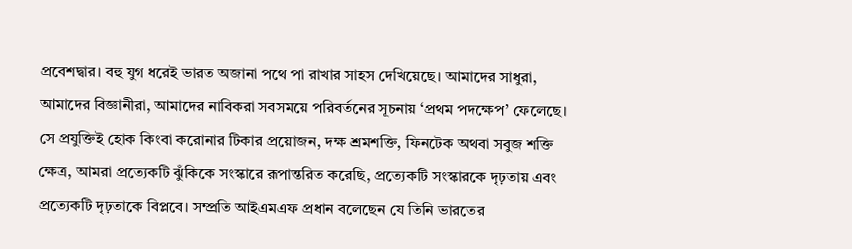প্রবেশদ্বার। বহু যুগ ধরেই ভারত অজানা পথে পা রাখার সাহস দেখিয়েছে। আমাদের সাধুরা, আমাদের বিজ্ঞানীরা, আমাদের নাবিকরা সবসময়ে পরিবর্তনের সূচনায় ‘প্রথম পদক্ষেপ’ ফেলেছে। সে প্রযুক্তিই হোক কিংবা করোনার টিকার প্রয়োজন, দক্ষ শ্রমশক্তি, ফিনটেক অথবা সবুজ শক্তি ক্ষেত্র, আমরা প্রত্যেকটি ঝুঁকিকে সংস্কারে রূপান্তরিত করেছি, প্রত্যেকটি সংস্কারকে দৃঢ়তায় এবং প্রত্যেকটি দৃঢ়তাকে বিপ্লবে। সম্প্রতি আইএমএফ প্রধান বলেছেন যে তিনি ভারতের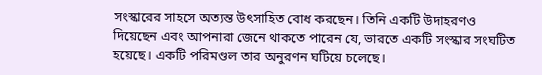সংস্কারের সাহসে অত্যন্ত উৎসাহিত বোধ করছেন। তিনি একটি উদাহরণও দিয়েছেন এবং আপনারা জেনে থাকতে পারেন যে, ভারতে একটি সংস্কার সংঘটিত হয়েছে। একটি পরিমণ্ডল তার অনুরণন ঘটিয়ে চলেছে।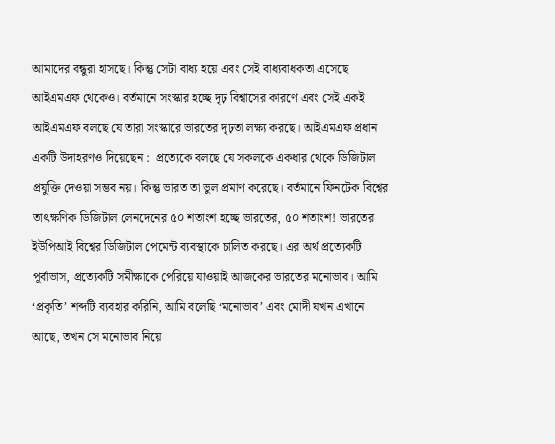আমাদের বন্ধুরা হাসছে। কিন্তু সেটা বাধ্য হয়ে এবং সেই বাধ্যবাধকতা এসেছে আইএমএফ থেকেও। বর্তমানে সংস্কার হচ্ছে দৃঢ় বিশ্বাসের কারণে এবং সেই একই আইএমএফ বলছে যে তারা সংস্কারে ভারতের দৃঢ়তা লক্ষ্য করছে। আইএমএফ প্রধান একটি উদাহরণও দিয়েছেন :  প্রত্যেকে বলছে যে সকলকে একধার থেকে ডিজিটাল প্রযুক্তি দেওয়া সম্ভব নয়। কিন্তু ভারত তা ভুল প্রমাণ করেছে। বর্তমানে ফিনটেক বিশ্বের তাৎক্ষণিক ডিজিটাল লেনদেনের ৫০ শতাংশ হচ্ছে ভারতের, ৫০ শতাংশ! ভারতের ইউপিআই বিশ্বের ডিজিটাল পেমেন্ট ব্যবস্থাকে চালিত করছে। এর অর্থ প্রত্যেকটি পূর্বাভাস, প্রত্যেকটি সমীক্ষাকে পেরিয়ে যাওয়াই আজকের ভারতের মনোভাব। আমি ‘প্রকৃতি’ শব্দটি ব্যবহার করিনি, আমি বলেছি ‘মনোভাব’ এবং মোদী যখন এখানে আছে, তখন সে মনোভাব নিয়ে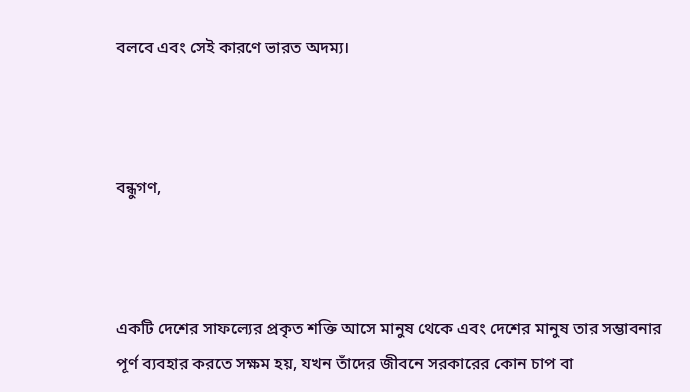বলবে এবং সেই কারণে ভারত অদম্য।



বন্ধুগণ,



একটি দেশের সাফল্যের প্রকৃত শক্তি আসে মানুষ থেকে এবং দেশের মানুষ তার সম্ভাবনার পূর্ণ ব্যবহার করতে সক্ষম হয়, যখন তাঁদের জীবনে সরকারের কোন চাপ বা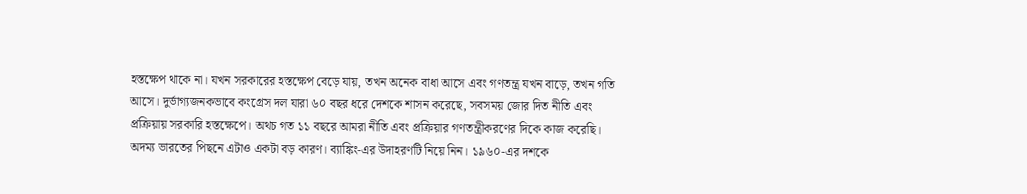হস্তক্ষেপ থাকে না। যখন সরকারের হস্তক্ষেপ বেড়ে যায়, তখন অনেক বাধা আসে এবং গণতন্ত্র যখন বাড়ে, তখন গতি আসে। দুর্ভাগ্যজনকভাবে কংগ্রেস দল যারা ৬০ বছর ধরে দেশকে শাসন করেছে, সবসময় জোর দিত নীতি এবং প্রক্রিয়ায় সরকারি হস্তক্ষেপে। অথচ গত ১১ বছরে আমরা নীতি এবং প্রক্রিয়ার গণতন্ত্রীকরণের দিকে কাজ করেছি। অদম্য ভারতের পিছনে এটাও একটা বড় কারণ। ব্যাঙ্কিং-এর উদাহরণটি নিয়ে নিন। ১৯৬০-এর দশকে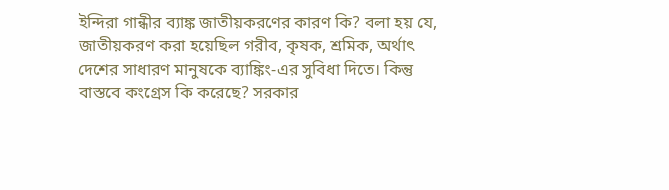ইন্দিরা গান্ধীর ব্যাঙ্ক জাতীয়করণের কারণ কি? বলা হয় যে, জাতীয়করণ করা হয়েছিল গরীব, কৃষক, শ্রমিক, অর্থাৎ দেশের সাধারণ মানুষকে ব্যাঙ্কিং-এর সুবিধা দিতে। কিন্তু বাস্তবে কংগ্রেস কি করেছে? সরকার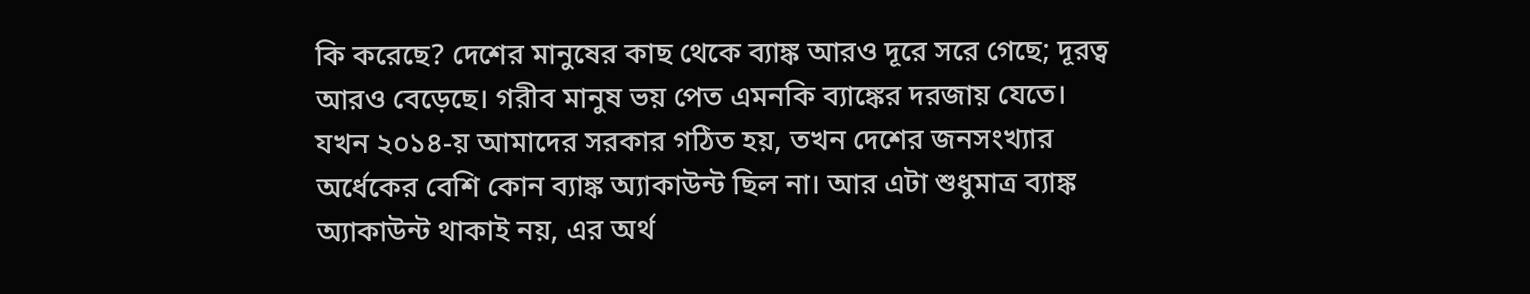কি করেছে? দেশের মানুষের কাছ থেকে ব্যাঙ্ক আরও দূরে সরে গেছে; দূরত্ব আরও বেড়েছে। গরীব মানুষ ভয় পেত এমনকি ব্যাঙ্কের দরজায় যেতে। যখন ২০১৪-য় আমাদের সরকার গঠিত হয়, তখন দেশের জনসংখ্যার অর্ধেকের বেশি কোন ব্যাঙ্ক অ্যাকাউন্ট ছিল না। আর এটা শুধুমাত্র ব্যাঙ্ক অ্যাকাউন্ট থাকাই নয়, এর অর্থ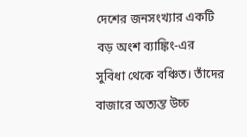দেশের জনসংখ্যার একটি বড় অংশ ব্যাঙ্কিং-এর সুবিধা থেকে বঞ্চিত। তাঁদের বাজারে অত্যন্ত উচ্চ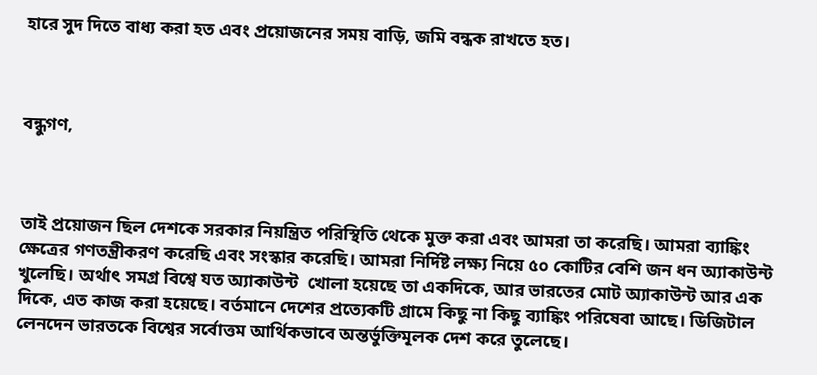হারে সুদ দিতে বাধ্য করা হত এবং প্রয়োজনের সময় বাড়ি, জমি বন্ধক রাখতে হত।



বন্ধুগণ,



তাই প্রয়োজন ছিল দেশকে সরকার নিয়ন্ত্রিত পরিস্থিতি থেকে মুক্ত করা এবং আমরা তা করেছি। আমরা ব্যাঙ্কিং ক্ষেত্রের গণতন্ত্রীকরণ করেছি এবং সংস্কার করেছি। আমরা নির্দিষ্ট লক্ষ্য নিয়ে ৫০ কোটির বেশি জন ধন অ্যাকাউন্ট খুলেছি। অর্থাৎ সমগ্র বিশ্বে যত অ্যাকাউন্ট  খোলা হয়েছে তা একদিকে, আর ভারতের মোট অ্যাকাউন্ট আর এক দিকে, এত কাজ করা হয়েছে। বর্তমানে দেশের প্রত্যেকটি গ্রামে কিছু না কিছু ব্যাঙ্কিং পরিষেবা আছে। ডিজিটাল লেনদেন ভারতকে বিশ্বের সর্বোত্তম আর্থিকভাবে অন্তর্ভুক্তিমূলক দেশ করে তুলেছে।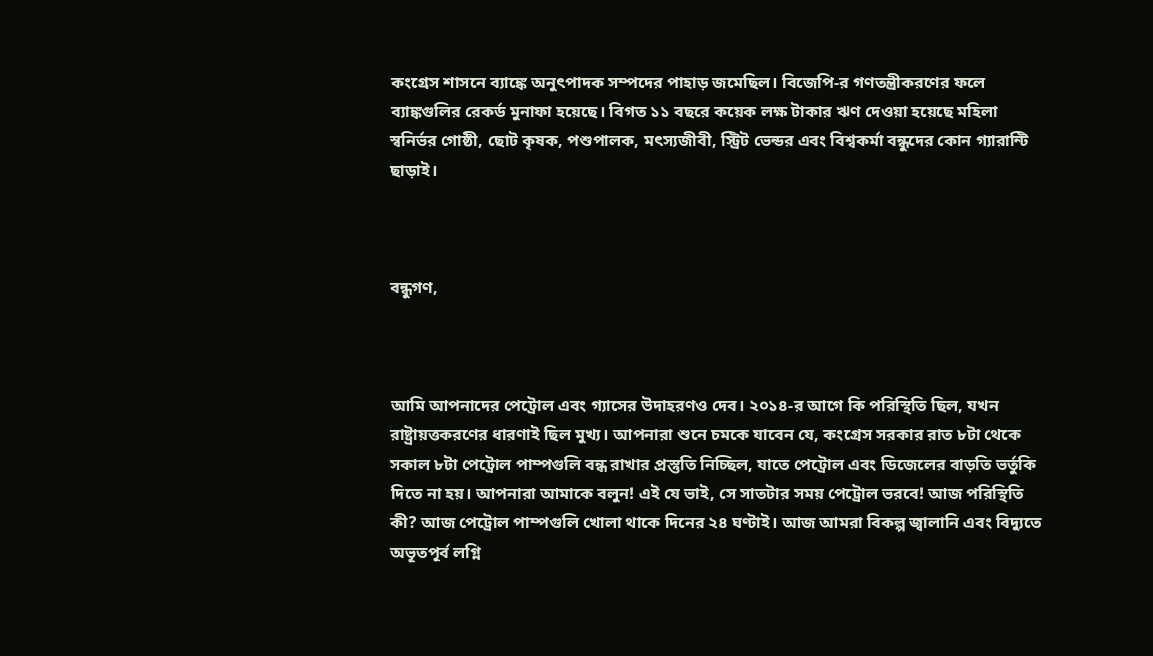কংগ্রেস শাসনে ব্যাঙ্কে অনুৎপাদক সম্পদের পাহাড় জমেছিল। বিজেপি-র গণতন্ত্রীকরণের ফলে ব্যাঙ্কগুলির রেকর্ড মুনাফা হয়েছে। বিগত ১১ বছরে কয়েক লক্ষ টাকার ঋণ দেওয়া হয়েছে মহিলা স্বনির্ভর গোষ্ঠী, ছোট কৃষক, পশুপালক, মৎস্যজীবী, স্ট্রিট ভেন্ডর এবং বিশ্বকর্মা বন্ধুদের কোন গ্যারান্টি ছাড়াই।



বন্ধুগণ,



আমি আপনাদের পেট্রোল এবং গ্যাসের উদাহরণও দেব। ২০১৪-র আগে কি পরিস্থিতি ছিল, যখন রাষ্ট্রায়ত্তকরণের ধারণাই ছিল মুখ্য। আপনারা শুনে চমকে যাবেন যে, কংগ্রেস সরকার রাত ৮টা থেকে সকাল ৮টা পেট্রোল পাম্পগুলি বন্ধ রাখার প্রস্তুতি নিচ্ছিল, যাতে পেট্রোল এবং ডিজেলের বাড়তি ভর্তুকি দিতে না হয়। আপনারা আমাকে বলুন! এই যে ভাই, সে সাতটার সময় পেট্রোল ভরবে! আজ পরিস্থিতি কী? আজ পেট্রোল পাম্পগুলি খোলা থাকে দিনের ২৪ ঘণ্টাই। আজ আমরা বিকল্প জ্বালানি এবং বিদ্যুতে অভূতপূর্ব লগ্নি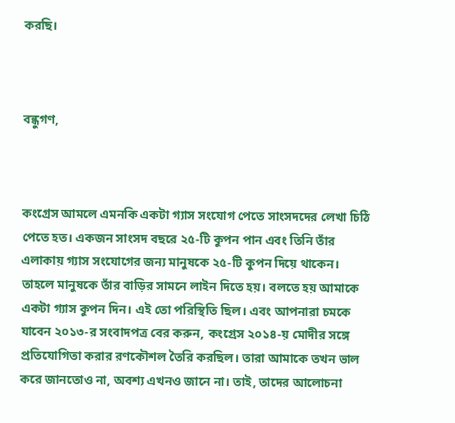করছি।



বন্ধুগণ,



কংগ্রেস আমলে এমনকি একটা গ্যাস সংযোগ পেতে সাংসদদের লেখা চিঠি পেতে হত। একজন সাংসদ বছরে ২৫-টি কুপন পান এবং তিনি তাঁর এলাকায় গ্যাস সংযোগের জন্য মানুষকে ২৫-টি কুপন দিয়ে থাকেন। তাহলে মানুষকে তাঁর বাড়ির সামনে লাইন দিতে হয়। বলতে হয় আমাকে একটা গ্যাস কুপন দিন। এই তো পরিস্থিতি ছিল। এবং আপনারা চমকে যাবেন ২০১৩-র সংবাদপত্র বের করুন, কংগ্রেস ২০১৪-য় মোদীর সঙ্গে প্রতিযোগিতা করার রণকৌশল তৈরি করছিল। তারা আমাকে তখন ভাল করে জানতোও না, অবশ্য এখনও জানে না। তাই, তাদের আলোচনা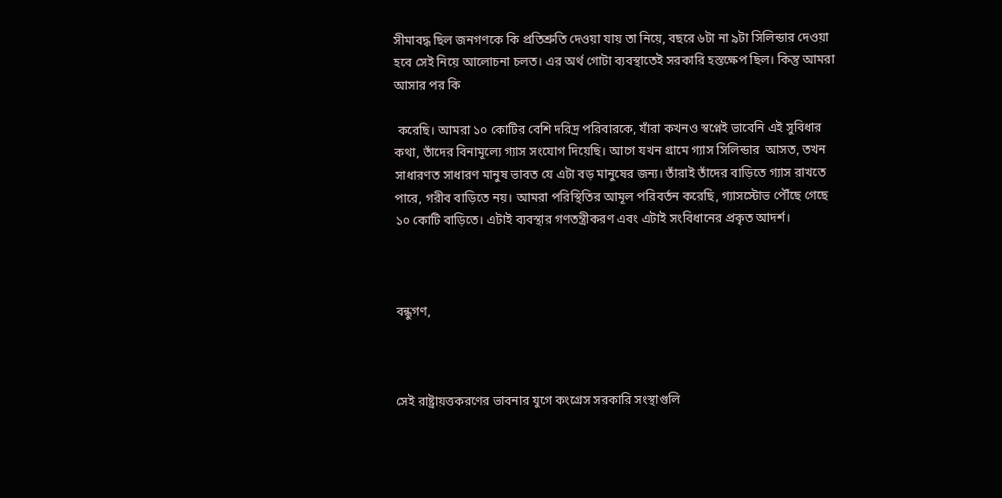সীমাবদ্ধ ছিল জনগণকে কি প্রতিশ্রুতি দেওয়া যায় তা নিয়ে, বছরে ৬টা না ৯টা সিলিন্ডার দেওয়া হবে সেই নিয়ে আলোচনা চলত। এর অর্থ গোটা ব্যবস্থাতেই সরকারি হস্তক্ষেপ ছিল। কিন্তু আমরা আসার পর কি

 করেছি। আমরা ১০ কোটির বেশি দরিদ্র পরিবারকে, যাঁরা কখনও স্বপ্নেই ভাবেনি এই সুবিধার কথা, তাঁদের বিনামূল্যে গ্যাস সংযোগ দিয়েছি। আগে যখন গ্রামে গ্যাস সিলিন্ডার  আসত, তখন সাধারণত সাধারণ মানুষ ভাবত যে এটা বড় মানুষের জন্য। তাঁরাই তাঁদের বাড়িতে গ্যাস রাখতে পারে, গরীব বাড়িতে নয়। আমরা পরিস্থিতির আমূল পরিবর্তন করেছি, গ্যাসস্টোভ পৌঁছে গেছে ১০ কোটি বাড়িতে। এটাই ব্যবস্থার গণতন্ত্রীকরণ এবং এটাই সংবিধানের প্রকৃত আদর্শ।



বন্ধুগণ,



সেই রাষ্ট্রায়ত্তকরণের ভাবনার যুগে কংগ্রেস সরকারি সংস্থাগুলি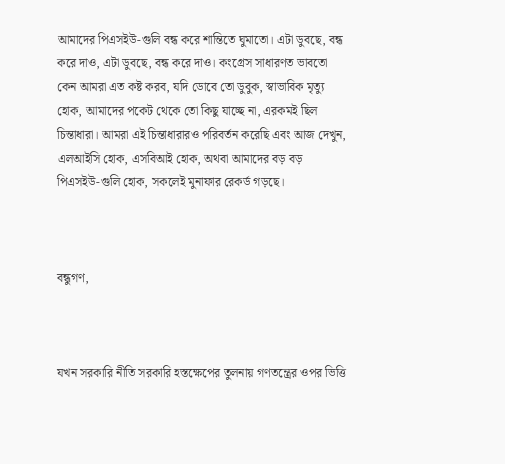আমাদের পিএসইউ-গুলি বন্ধ করে শান্তিতে ঘুমাতো। এটা ডুবছে, বন্ধ করে দাও, এটা ডুবছে, বন্ধ করে দাও। কংগ্রেস সাধারণত ভাবতো কেন আমরা এত কষ্ট করব, যদি ডোবে তো ডুবুক, স্বাভাবিক মৃত্যু হোক, আমাদের পকেট থেকে তো কিছু যাচ্ছে না, এরকমই ছিল চিন্তাধারা। আমরা এই চিন্তাধারারও পরিবর্তন করেছি এবং আজ দেখুন, এলআইসি হোক, এসবিআই হোক, অথবা আমাদের বড় বড় পিএসইউ-গুলি হোক, সকলেই মুনাফার রেকর্ড গড়ছে।



বন্ধুগণ,



যখন সরকারি নীতি সরকারি হস্তক্ষেপের তুলনায় গণতন্ত্রের ওপর ভিত্তি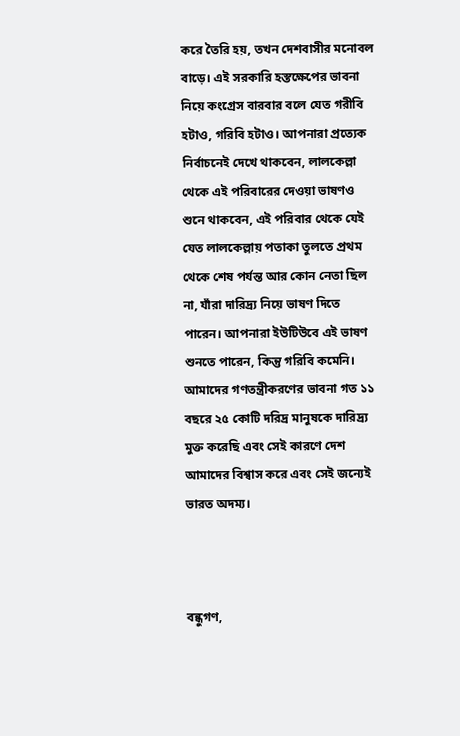করে তৈরি হয়, তখন দেশবাসীর মনোবল বাড়ে। এই সরকারি হস্তক্ষেপের ভাবনা নিয়ে কংগ্রেস বারবার বলে যেত গরীবি হটাও, গরিবি হটাও। আপনারা প্রত্যেক নির্বাচনেই দেখে থাকবেন, লালকেল্লা থেকে এই পরিবারের দেওয়া ভাষণও শুনে থাকবেন, এই পরিবার থেকে যেই যেত লালকেল্লায় পতাকা তুলতে প্রথম থেকে শেষ পর্যন্ত আর কোন নেতা ছিল না, যাঁরা দারিদ্র্য নিয়ে ভাষণ দিতে পারেন। আপনারা ইউটিউবে এই ভাষণ শুনতে পারেন, কিন্তু গরিবি কমেনি। আমাদের গণতন্ত্রীকরণের ভাবনা গত ১১ বছরে ২৫ কোটি দরিদ্র মানুষকে দারিদ্র্য মুক্ত করেছি এবং সেই কারণে দেশ আমাদের বিশ্বাস করে এবং সেই জন্যেই ভারত অদম্য।



বন্ধুগণ,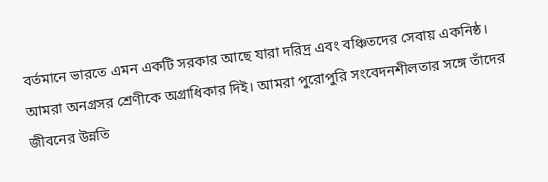বর্তমানে ভারতে এমন একটি সরকার আছে যারা দরিদ্র এবং বঞ্চিতদের সেবায় একনিষ্ঠ। আমরা অনগ্রসর শ্রেণীকে অগ্রাধিকার দিই। আমরা পুরোপুরি সংবেদনশীলতার সঙ্গে তাঁদের জীবনের উন্নতি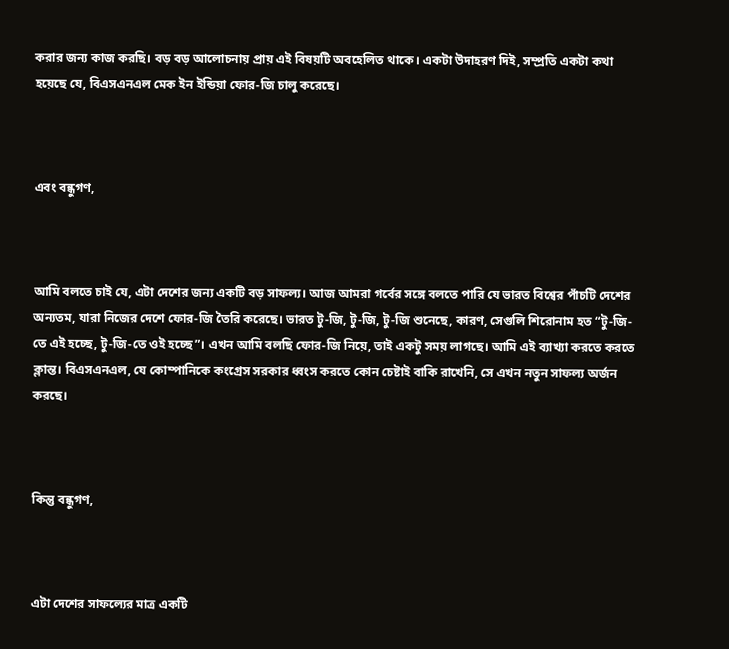করার জন্য কাজ করছি। বড় বড় আলোচনায় প্রায় এই বিষয়টি অবহেলিত থাকে। একটা উদাহরণ দিই, সম্প্রতি একটা কথা হয়েছে যে, বিএসএনএল মেক ইন ইন্ডিয়া ফোর-জি চালু করেছে।



এবং বন্ধুগণ,



আমি বলতে চাই যে, এটা দেশের জন্য একটি বড় সাফল্য। আজ আমরা গর্বের সঙ্গে বলতে পারি যে ভারত বিশ্বের পাঁচটি দেশের অন্যতম, যারা নিজের দেশে ফোর-জি তৈরি করেছে। ভারত টু-জি, টু-জি, টু-জি শুনেছে, কারণ, সেগুলি শিরোনাম হত “টু-জি-তে এই হচ্ছে, টু-জি-তে ওই হচ্ছে”। এখন আমি বলছি ফোর-জি নিয়ে, তাই একটু সময় লাগছে। আমি এই ব্যাখ্যা করতে করতে ক্লান্ত। বিএসএনএল, যে কোম্পানিকে কংগ্রেস সরকার ধ্বংস করতে কোন চেষ্টাই বাকি রাখেনি, সে এখন নতুন সাফল্য অর্জন করছে।



কিন্তু বন্ধুগণ,



এটা দেশের সাফল্যের মাত্র একটি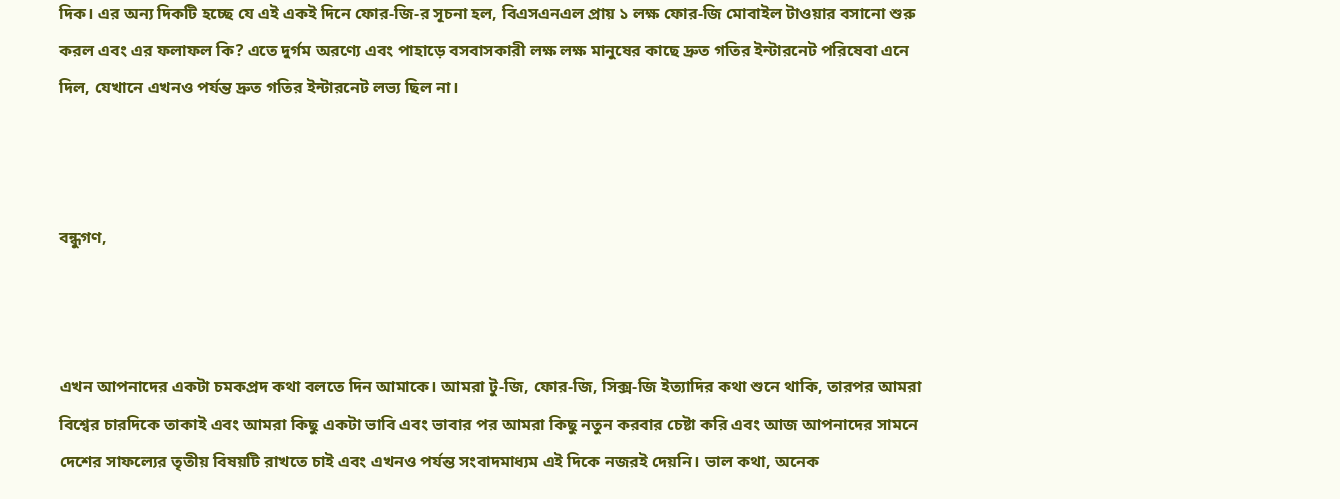দিক। এর অন্য দিকটি হচ্ছে যে এই একই দিনে ফোর-জি-র সূচনা হল, বিএসএনএল প্রায় ১ লক্ষ ফোর-জি মোবাইল টাওয়ার বসানো শুরু করল এবং এর ফলাফল কি? এতে দুর্গম অরণ্যে এবং পাহাড়ে বসবাসকারী লক্ষ লক্ষ মানুষের কাছে দ্রুত গতির ইন্টারনেট পরিষেবা এনে দিল, যেখানে এখনও পর্যন্ত দ্রুত গতির ইন্টারনেট লভ্য ছিল না।



বন্ধুগণ,



এখন আপনাদের একটা চমকপ্রদ কথা বলতে দিন আমাকে। আমরা টু-জি, ফোর-জি, সিক্স-জি ইত্যাদির কথা শুনে থাকি, তারপর আমরা বিশ্বের চারদিকে তাকাই এবং আমরা কিছু একটা ভাবি এবং ভাবার পর আমরা কিছু নতুন করবার চেষ্টা করি এবং আজ আপনাদের সামনে দেশের সাফল্যের তৃতীয় বিষয়টি রাখতে চাই এবং এখনও পর্যন্ত সংবাদমাধ্যম এই দিকে নজরই দেয়নি। ভাল কথা, অনেক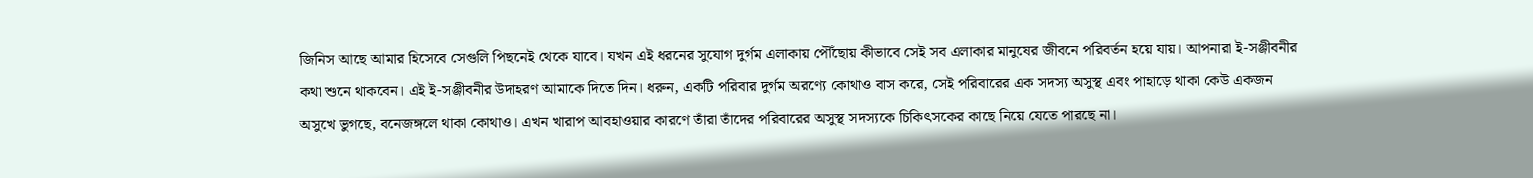জিনিস আছে আমার হিসেবে সেগুলি পিছনেই থেকে যাবে। যখন এই ধরনের সুযোগ দুর্গম এলাকায় পৌঁছোয় কীভাবে সেই সব এলাকার মানুষের জীবনে পরিবর্তন হয়ে যায়। আপনারা ই-সঞ্জীবনীর কথা শুনে থাকবেন। এই ই-সঞ্জীবনীর উদাহরণ আমাকে দিতে দিন। ধরুন, একটি পরিবার দুর্গম অরণ্যে কোথাও বাস করে, সেই পরিবারের এক সদস্য অসুস্থ এবং পাহাড়ে থাকা কেউ একজন অসুখে ভুগছে, বনেজঙ্গলে থাকা কোথাও। এখন খারাপ আবহাওয়ার কারণে তাঁরা তাঁদের পরিবারের অসুস্থ সদস্যকে চিকিৎসকের কাছে নিয়ে যেতে পারছে না।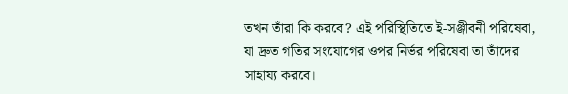তখন তাঁরা কি করবে? এই পরিস্থিতিতে ই-সঞ্জীবনী পরিষেবা, যা দ্রুত গতির সংযোগের ওপর নির্ভর পরিষেবা তা তাঁদের সাহায্য করবে।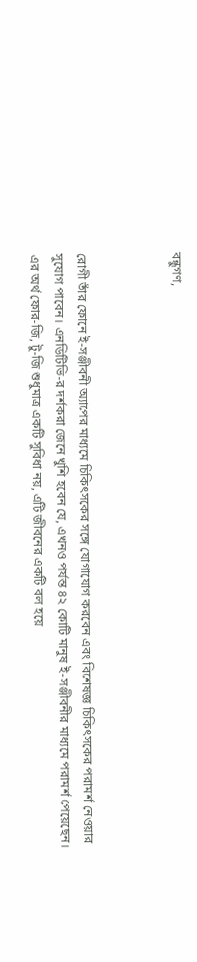বন্ধুগণ,



রোগী তাঁর ফোনে ই-সঞ্জীবনী অ্যাপের মাধ্যমে চিকিৎসকের সঙ্গে যোগাযোগ করবেন এবং বিশেষজ্ঞ চিকিৎসকের পরামর্শ নেওয়ার সুযোগ পাবেন। এনডিটিভি-র দর্শকরা জেনে খুশি হবেন যে, এখনও পর্যন্ত ৪২ কোটি মানুষ ই-সঞ্জীবনীর মাধ্যমে পরামর্শ পেয়েছেন। এর অর্থ ফোর-জি, টু-জি শুধুমাত্র একটি সুবিধা নয়, এটি জীবনের একটি বল হয়ে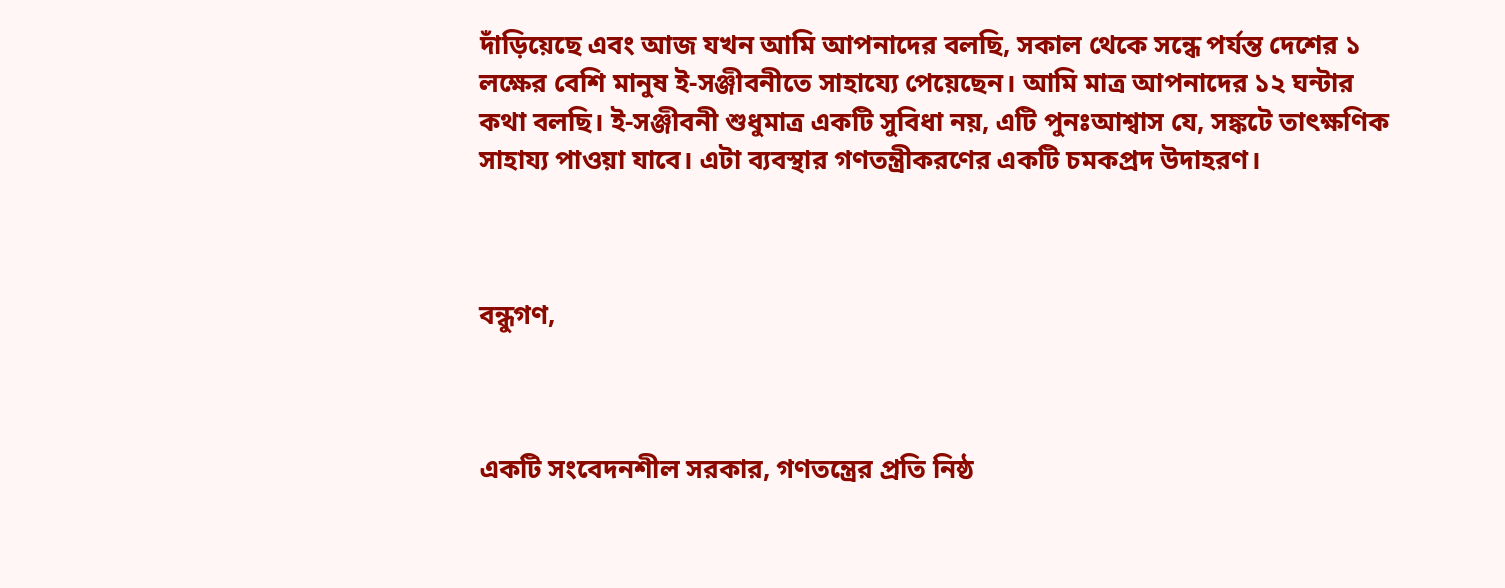দাঁড়িয়েছে এবং আজ যখন আমি আপনাদের বলছি, সকাল থেকে সন্ধে পর্যন্ত দেশের ১ লক্ষের বেশি মানুষ ই-সঞ্জীবনীতে সাহায্যে পেয়েছেন। আমি মাত্র আপনাদের ১২ ঘন্টার কথা বলছি। ই-সঞ্জীবনী শুধুমাত্র একটি সুবিধা নয়, এটি পুনঃআশ্বাস যে, সঙ্কটে তাৎক্ষণিক সাহায্য পাওয়া যাবে। এটা ব্যবস্থার গণতন্ত্রীকরণের একটি চমকপ্রদ উদাহরণ।



বন্ধুগণ,



একটি সংবেদনশীল সরকার, গণতন্ত্রের প্রতি নিষ্ঠ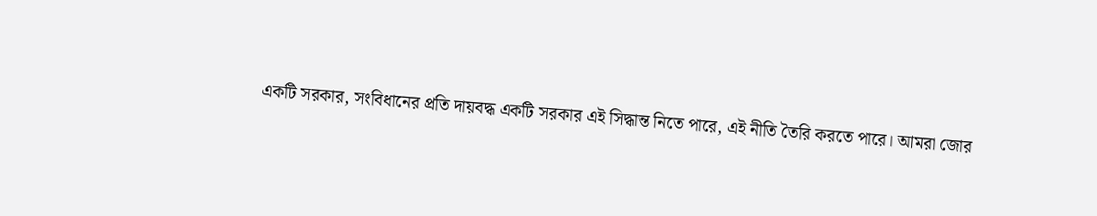একটি সরকার, সংবিধানের প্রতি দায়বদ্ধ একটি সরকার এই সিদ্ধান্ত নিতে পারে, এই নীতি তৈরি করতে পারে। আমরা জোর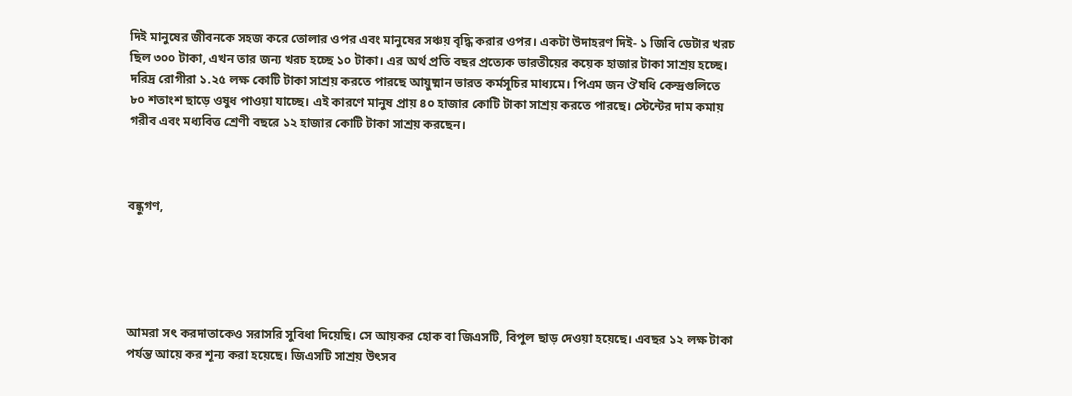দিই মানুষের জীবনকে সহজ করে তোলার ওপর এবং মানুষের সঞ্চয় বৃদ্ধি করার ওপর। একটা উদাহরণ দিই- ১ জিবি ডেটার খরচ ছিল ৩০০ টাকা, এখন তার জন্য খরচ হচ্ছে ১০ টাকা। এর অর্থ প্রতি বছর প্রত্যেক ভারতীয়ের কয়েক হাজার টাকা সাশ্রয় হচ্ছে। দরিদ্র রোগীরা ১.২৫ লক্ষ কোটি টাকা সাশ্রয় করতে পারছে আয়ুষ্মান ভারত কর্মসূচির মাধ্যমে। পিএম জন ঔষধি কেন্দ্রগুলিতে ৮০ শতাংশ ছাড়ে ওষুধ পাওয়া যাচ্ছে। এই কারণে মানুষ প্রায় ৪০ হাজার কোটি টাকা সাশ্রয় করতে পারছে। স্টেন্টের দাম কমায় গরীব এবং মধ্যবিত্ত শ্রেণী বছরে ১২ হাজার কোটি টাকা সাশ্রয় করছেন।



বন্ধুগণ,





আমরা সৎ করদাতাকেও সরাসরি সুবিধা দিয়েছি। সে আয়কর হোক বা জিএসটি, বিপুল ছাড় দেওয়া হয়েছে। এবছর ১২ লক্ষ টাকা পর্যন্ত আয়ে কর শূন্য করা হয়েছে। জিএসটি সাশ্রয় উৎসব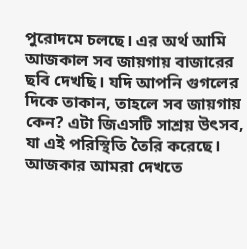পুরোদমে চলছে। এর অর্থ আমি আজকাল সব জায়গায় বাজারের ছবি দেখছি। যদি আপনি গুগলের দিকে তাকান, তাহলে সব জায়গায় কেন? এটা জিএসটি সাশ্রয় উৎসব, যা এই পরিস্থিতি তৈরি করেছে। আজকার আমরা দেখতে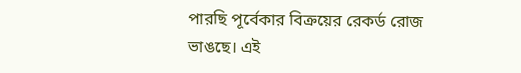পারছি পূর্বেকার বিক্রয়ের রেকর্ড রোজ ভাঙছে। এই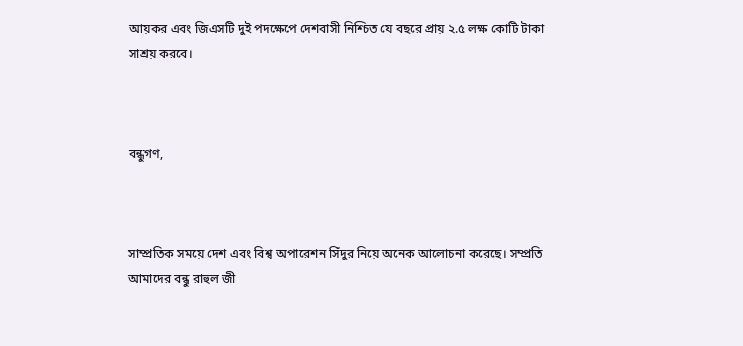আয়কর এবং জিএসটি দুই পদক্ষেপে দেশবাসী নিশ্চিত যে বছরে প্রায় ২.৫ লক্ষ কোটি টাকা সাশ্রয় করবে।



বন্ধুগণ,



সাম্প্রতিক সময়ে দেশ এবং বিশ্ব অপারেশন সিঁদুর নিয়ে অনেক আলোচনা করেছে। সম্প্রতি আমাদের বন্ধু রাহুল জী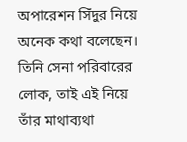অপারেশন সিঁদুর নিয়ে অনেক কথা বলেছেন। তিনি সেনা পরিবারের লোক, তাই এই নিয়ে তাঁর মাথাব্যথা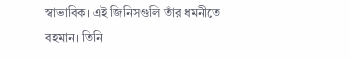স্বাভাবিক। এই জিনিসগুলি তাঁর ধমনীতে বহমান। তিনি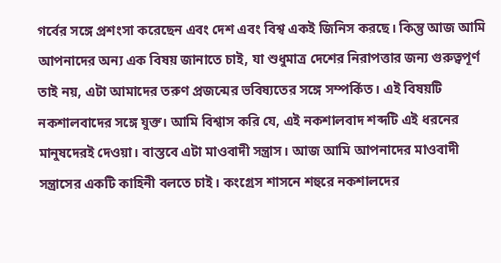গর্বের সঙ্গে প্রশংসা করেছেন এবং দেশ এবং বিশ্ব একই জিনিস করছে। কিন্তু আজ আমি আপনাদের অন্য এক বিষয় জানাতে চাই, যা শুধুমাত্র দেশের নিরাপত্তার জন্য গুরুত্বপূর্ণ তাই নয়, এটা আমাদের তরুণ প্রজন্মের ভবিষ্যতের সঙ্গে সম্পর্কিত। এই বিষয়টি নকশালবাদের সঙ্গে যুক্ত। আমি বিশ্বাস করি যে, এই নকশালবাদ শব্দটি এই ধরনের মানুষদেরই দেওয়া। বাস্তবে এটা মাওবাদী সন্ত্রাস। আজ আমি আপনাদের মাওবাদী সন্ত্রাসের একটি কাহিনী বলতে চাই। কংগ্রেস শাসনে শহুরে নকশালদের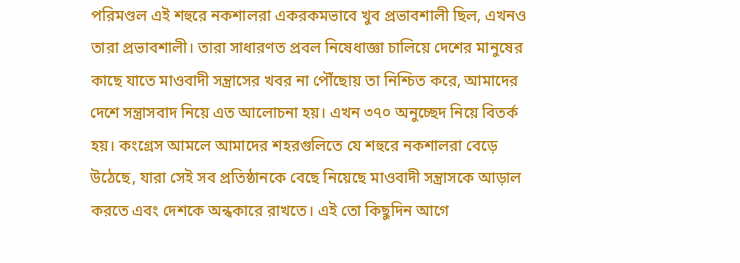পরিমণ্ডল এই শহুরে নকশালরা একরকমভাবে খুব প্রভাবশালী ছিল, এখনও তারা প্রভাবশালী। তারা সাধারণত প্রবল নিষেধাজ্ঞা চালিয়ে দেশের মানুষের কাছে যাতে মাওবাদী সন্ত্রাসের খবর না পৌঁছোয় তা নিশ্চিত করে, আমাদের দেশে সন্ত্রাসবাদ নিয়ে এত আলোচনা হয়। এখন ৩৭০ অনুচ্ছেদ নিয়ে বিতর্ক হয়। কংগ্রেস আমলে আমাদের শহরগুলিতে যে শহুরে নকশালরা বেড়ে উঠেছে, যারা সেই সব প্রতিষ্ঠানকে বেছে নিয়েছে মাওবাদী সন্ত্রাসকে আড়াল করতে এবং দেশকে অন্ধকারে রাখতে। এই তো কিছুদিন আগে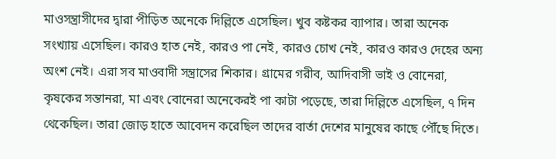মাওসন্ত্রাসীদের দ্বারা পীড়িত অনেকে দিল্লিতে এসেছিল। খুব কষ্টকর ব্যাপার। তারা অনেক সংখ্যায় এসেছিল। কারও হাত নেই, কারও পা নেই, কারও চোখ নেই, কারও কারও দেহের অন্য অংশ নেই। এরা সব মাওবাদী সন্ত্রাসের শিকার। গ্রামের গরীব, আদিবাসী ভাই ও বোনেরা, কৃষকের সন্তানরা, মা এবং বোনেরা অনেকেরই পা কাটা পড়েছে, তারা দিল্লিতে এসেছিল, ৭ দিন থেকেছিল। তারা জোড় হাতে আবেদন করেছিল তাদের বার্তা দেশের মানুষের কাছে পৌঁছে দিতে।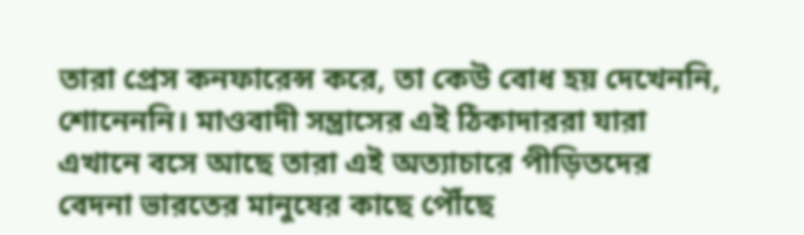তারা প্রেস কনফারেন্স করে, তা কেউ বোধ হয় দেখেননি, শোনেননি। মাওবাদী সন্ত্রাসের এই ঠিকাদাররা যারা এখানে বসে আছে তারা এই অত্যাচারে পীড়িতদের বেদনা ভারতের মানুষের কাছে পৌঁছে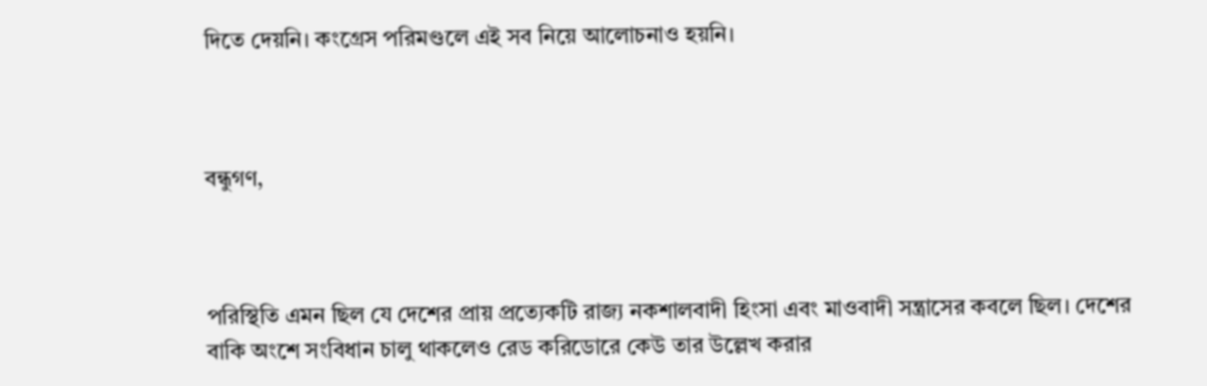দিতে দেয়নি। কংগ্রেস পরিমণ্ডলে এই সব নিয়ে আলোচনাও হয়নি।



বন্ধুগণ,



পরিস্থিতি এমন ছিল যে দেশের প্রায় প্রত্যেকটি রাজ্য নকশালবাদী হিংসা এবং মাওবাদী সন্ত্রাসের কবলে ছিল। দেশের বাকি অংশে সংবিধান চালু থাকলেও রেড করিডোরে কেউ তার উল্লেখ করার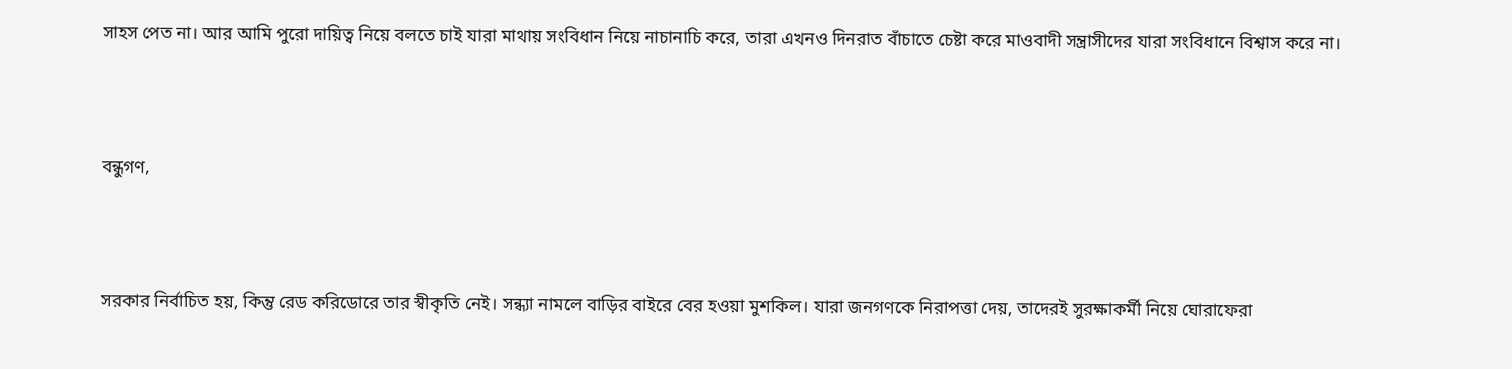সাহস পেত না। আর আমি পুরো দায়িত্ব নিয়ে বলতে চাই যারা মাথায় সংবিধান নিয়ে নাচানাচি করে, তারা এখনও দিনরাত বাঁচাতে চেষ্টা করে মাওবাদী সন্ত্রাসীদের যারা সংবিধানে বিশ্বাস করে না।



বন্ধুগণ,



সরকার নির্বাচিত হয়, কিন্তু রেড করিডোরে তার স্বীকৃতি নেই। সন্ধ্যা নামলে বাড়ির বাইরে বের হওয়া মুশকিল। যারা জনগণকে নিরাপত্তা দেয়, তাদেরই সুরক্ষাকর্মী নিয়ে ঘোরাফেরা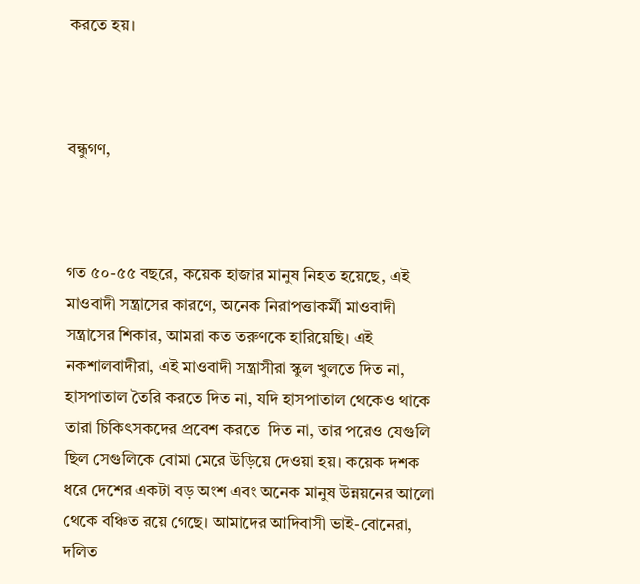করতে হয়।



বন্ধুগণ,



গত ৫০-৫৫ বছরে, কয়েক হাজার মানুষ নিহত হয়েছে, এই মাওবাদী সন্ত্রাসের কারণে, অনেক নিরাপত্তাকর্মী মাওবাদী সন্ত্রাসের শিকার, আমরা কত তরুণকে হারিয়েছি। এই নকশালবাদীরা, এই মাওবাদী সন্ত্রাসীরা স্কুল খুলতে দিত না, হাসপাতাল তৈরি করতে দিত না, যদি হাসপাতাল থেকেও থাকে তারা চিকিৎসকদের প্রবেশ করতে  দিত না, তার পরেও যেগুলি ছিল সেগুলিকে বোমা মেরে উড়িয়ে দেওয়া হয়। কয়েক দশক ধরে দেশের একটা বড় অংশ এবং অনেক মানুষ উন্নয়নের আলো থেকে বঞ্চিত রয়ে গেছে। আমাদের আদিবাসী ভাই-বোনেরা, দলিত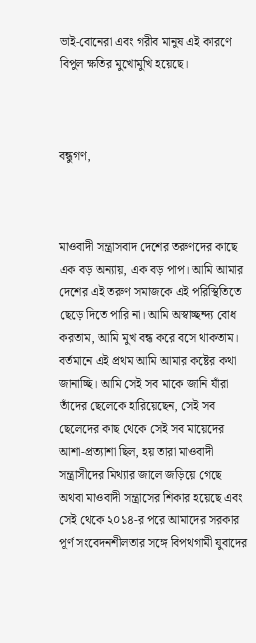ভাই-বোনেরা এবং গরীব মানুষ এই কারণে বিপুল ক্ষতির মুখোমুখি হয়েছে।



বন্ধুগণ,



মাওবাদী সন্ত্রাসবাদ দেশের তরুণদের কাছে এক বড় অন্যায়, এক বড় পাপ। আমি আমার দেশের এই তরুণ সমাজকে এই পরিস্থিতিতে ছেড়ে দিতে পারি না। আমি অস্বাচ্ছন্দ্য বোধ করতাম, আমি মুখ বন্ধ করে বসে থাকতাম। বর্তমানে এই প্রথম আমি আমার কষ্টের কথা জানাচ্ছি। আমি সেই সব মাকে জানি যাঁরা তাঁদের ছেলেকে হারিয়েছেন, সেই সব ছেলেদের কাছ থেকে সেই সব মায়েদের আশা-প্রত্যাশা ছিল, হয় তারা মাওবাদী সন্ত্রাসীদের মিথ্যার জালে জড়িয়ে গেছে অথবা মাওবাদী সন্ত্রাসের শিকার হয়েছে এবং সেই থেকে ২০১৪-র পরে আমাদের সরকার পূর্ণ সংবেদনশীলতার সঙ্গে বিপথগামী যুবাদের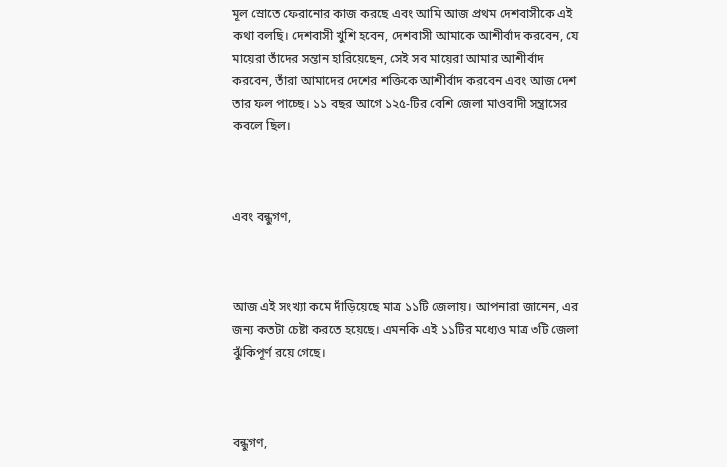মূল স্রোতে ফেরানোর কাজ করছে এবং আমি আজ প্রথম দেশবাসীকে এই কথা বলছি। দেশবাসী খুশি হবেন, দেশবাসী আমাকে আশীর্বাদ করবেন, যে মায়েরা তাঁদের সন্তান হারিয়েছেন, সেই সব মায়েরা আমার আশীর্বাদ করবেন, তাঁরা আমাদের দেশের শক্তিকে আশীর্বাদ করবেন এবং আজ দেশ তার ফল পাচ্ছে। ১১ বছর আগে ১২৫-টির বেশি জেলা মাওবাদী সন্ত্রাসের কবলে ছিল।



এবং বন্ধুগণ,



আজ এই সংখ্যা কমে দাঁড়িয়েছে মাত্র ১১টি জেলায়। আপনারা জানেন, এর জন্য কতটা চেষ্টা করতে হয়েছে। এমনকি এই ১১টির মধ্যেও মাত্র ৩টি জেলা ঝুঁকিপূর্ণ রয়ে গেছে।



বন্ধুগণ,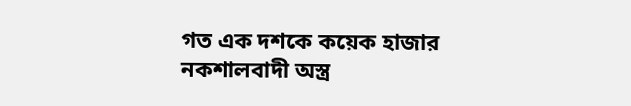গত এক দশকে কয়েক হাজার নকশালবাদী অস্ত্র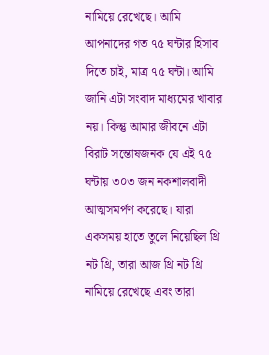নামিয়ে রেখেছে। আমি আপনাদের গত ৭৫ ঘন্টার হিসাব দিতে চাই, মাত্র ৭৫ ঘন্টা। আমি জানি এটা সংবাদ মাধ্যমের খাবার নয়। কিন্তু আমার জীবনে এটা বিরাট সন্তোষজনক যে এই ৭৫ ঘন্টায় ৩০৩ জন নকশালবাদী আত্মসমর্পণ করেছে। যারা একসময় হাতে তুলে নিয়েছিল থ্রি নট থ্রি, তারা আজ থ্রি নট থ্রি নামিয়ে রেখেছে এবং তারা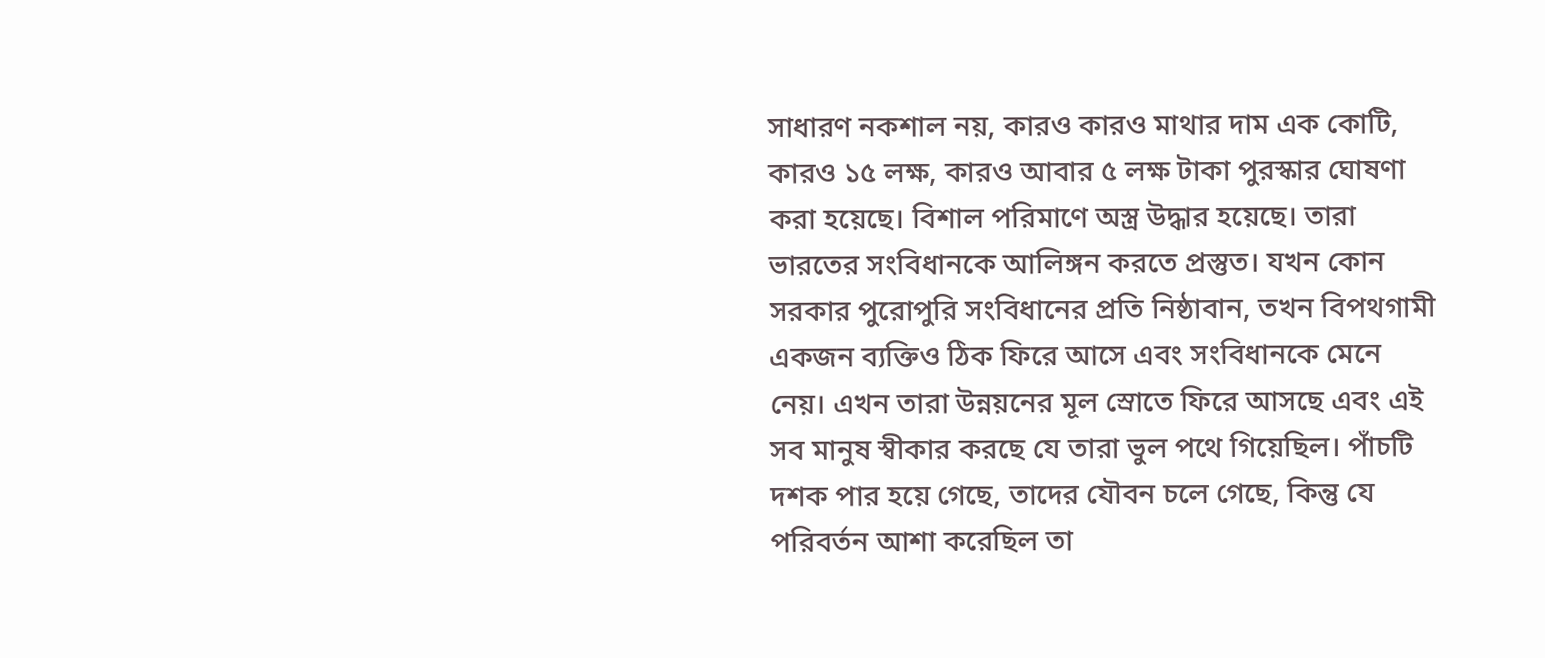সাধারণ নকশাল নয়, কারও কারও মাথার দাম এক কোটি, কারও ১৫ লক্ষ, কারও আবার ৫ লক্ষ টাকা পুরস্কার ঘোষণা করা হয়েছে। বিশাল পরিমাণে অস্ত্র উদ্ধার হয়েছে। তারা ভারতের সংবিধানকে আলিঙ্গন করতে প্রস্তুত। যখন কোন সরকার পুরোপুরি সংবিধানের প্রতি নিষ্ঠাবান, তখন বিপথগামী একজন ব্যক্তিও ঠিক ফিরে আসে এবং সংবিধানকে মেনে নেয়। এখন তারা উন্নয়নের মূল স্রোতে ফিরে আসছে এবং এই সব মানুষ স্বীকার করছে যে তারা ভুল পথে গিয়েছিল। পাঁচটি দশক পার হয়ে গেছে, তাদের যৌবন চলে গেছে, কিন্তু যে পরিবর্তন আশা করেছিল তা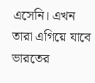এসেনি। এখন তারা এগিয়ে যাবে ভারতের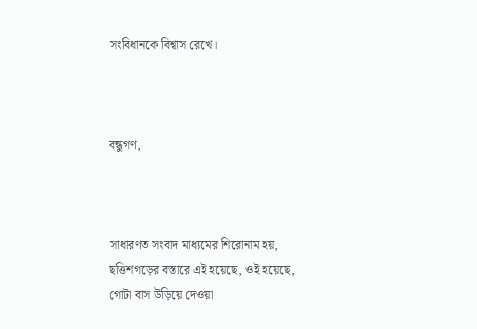সংবিধানকে বিশ্বাস রেখে।



বন্ধুগণ,



সাধারণত সংবাদ মাধ্যমের শিরোনাম হয়, ছত্তিশগড়ের বস্তারে এই হয়েছে, ওই হয়েছে, গোটা বাস উড়িয়ে দেওয়া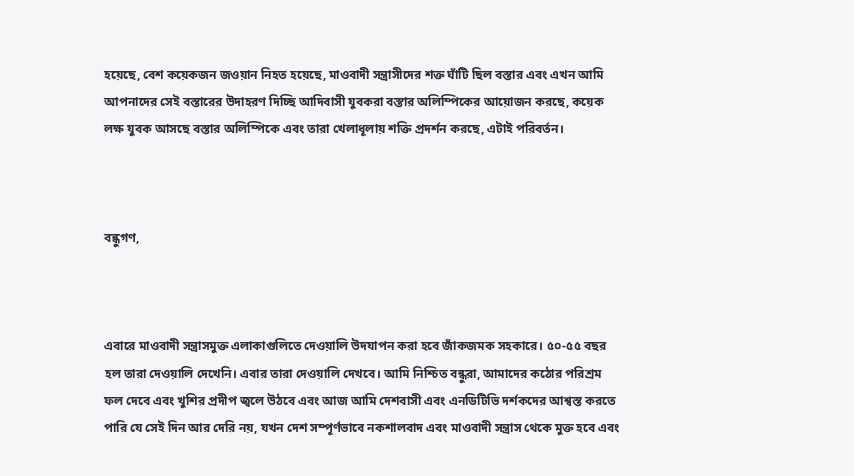হয়েছে, বেশ কয়েকজন জওয়ান নিহত হয়েছে, মাওবাদী সন্ত্রাসীদের শক্ত ঘাঁটি ছিল বস্তার এবং এখন আমি আপনাদের সেই বস্তারের উদাহরণ দিচ্ছি আদিবাসী যুবকরা বস্তার অলিম্পিকের আয়োজন করছে, কয়েক লক্ষ যুবক আসছে বস্তার অলিম্পিকে এবং তারা খেলাধূলায় শক্তি প্রদর্শন করছে, এটাই পরিবর্তন।



বন্ধুগণ,



এবারে মাওবাদী সন্ত্রাসমুক্ত এলাকাগুলিতে দেওয়ালি উদযাপন করা হবে জাঁকজমক সহকারে। ৫০-৫৫ বছর হল তারা দেওয়ালি দেখেনি। এবার তারা দেওয়ালি দেখবে। আমি নিশ্চিত বন্ধুরা, আমাদের কঠোর পরিশ্রম ফল দেবে এবং খুশির প্রদীপ জ্বলে উঠবে এবং আজ আমি দেশবাসী এবং এনডিটিভি দর্শকদের আশ্বস্ত করতে পারি যে সেই দিন আর দেরি নয়, যখন দেশ সম্পূর্ণভাবে নকশালবাদ এবং মাওবাদী সন্ত্রাস থেকে মুক্ত হবে এবং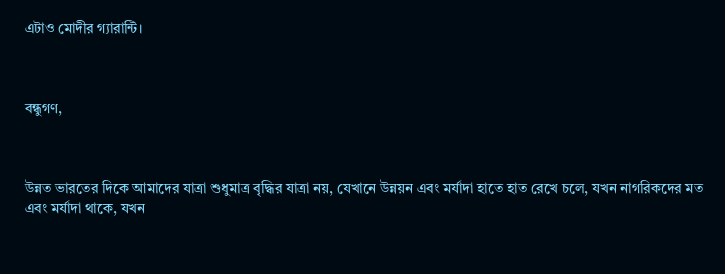এটাও মোদীর গ্যারান্টি।



বন্ধুগণ,



উন্নত ভারতের দিকে আমাদের যাত্রা শুধুমাত্র বৃদ্ধির যাত্রা নয়, যেখানে উন্নয়ন এবং মর্যাদা হাতে হাত রেখে চলে, যখন নাগরিকদের মত এবং মর্যাদা থাকে, যখন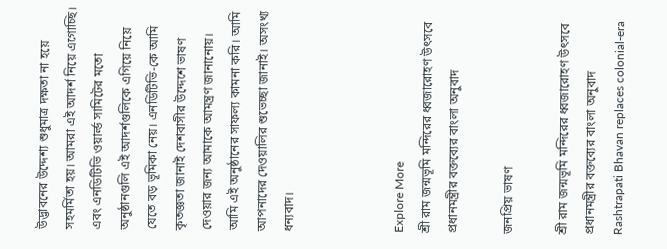উদ্ভাবনের উদ্দেশ্য শুধুমাত্র দক্ষতা না হয়ে সহমর্মিতা হয়। আমরা এই আদর্শ নিয়ে এগোচ্ছি। এবং এনডিটিভি ওয়ার্ল্ড সামিটের মতো অনুষ্ঠানগুলি এই আদর্শগুলিকে এগিয়ে নিয়ে যেতে বড় ভূমিকা নেয়। এনডিটিভি-কে আমি কৃতজ্ঞতা জানাই দেশবাসীর উদ্দেশে ভাষণ দেওয়ার জন্য আমাকে আমন্ত্রণ জানানোয়। আমি এই অনুষ্ঠানের সাফল্য কামনা করি। আমি আপনাদের দেওয়ালির শুভেচ্ছা জানাই। অসংখ্য ধন্যবাদ।



Explore More
শ্রী রাম জন্মভূমি মন্দিরের ধ্বজারোহণ উৎসবে প্রধানমন্ত্রীর বক্তব্যের বাংলা অনুবাদ

জনপ্রিয় ভাষণ

শ্রী রাম জন্মভূমি মন্দিরের ধ্বজারোহণ উৎসবে প্রধানমন্ত্রীর বক্তব্যের বাংলা অনুবাদ
Rashtrapati Bhavan replaces colonial-era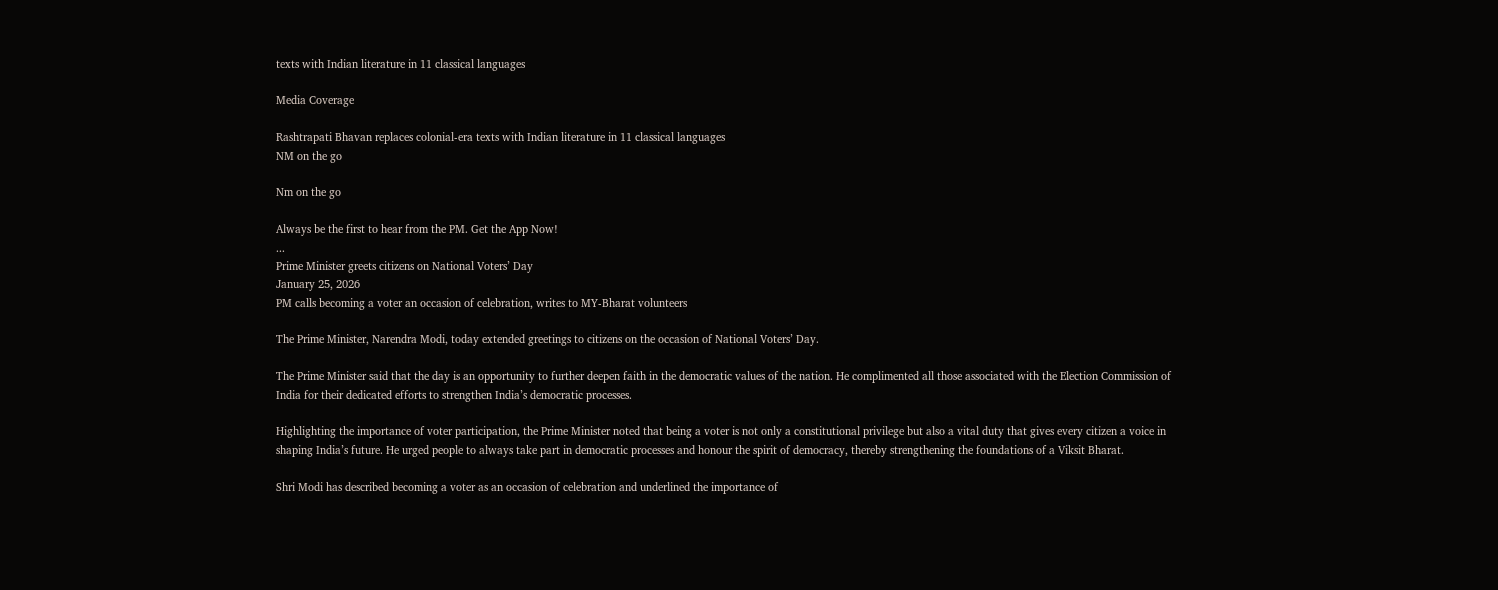texts with Indian literature in 11 classical languages

Media Coverage

Rashtrapati Bhavan replaces colonial-era texts with Indian literature in 11 classical languages
NM on the go

Nm on the go

Always be the first to hear from the PM. Get the App Now!
...
Prime Minister greets citizens on National Voters’ Day
January 25, 2026
PM calls becoming a voter an occasion of celebration, writes to MY-Bharat volunteers

The Prime Minister, Narendra Modi, today extended greetings to citizens on the occasion of National Voters’ Day.

The Prime Minister said that the day is an opportunity to further deepen faith in the democratic values of the nation. He complimented all those associated with the Election Commission of India for their dedicated efforts to strengthen India’s democratic processes.

Highlighting the importance of voter participation, the Prime Minister noted that being a voter is not only a constitutional privilege but also a vital duty that gives every citizen a voice in shaping India’s future. He urged people to always take part in democratic processes and honour the spirit of democracy, thereby strengthening the foundations of a Viksit Bharat.

Shri Modi has described becoming a voter as an occasion of celebration and underlined the importance of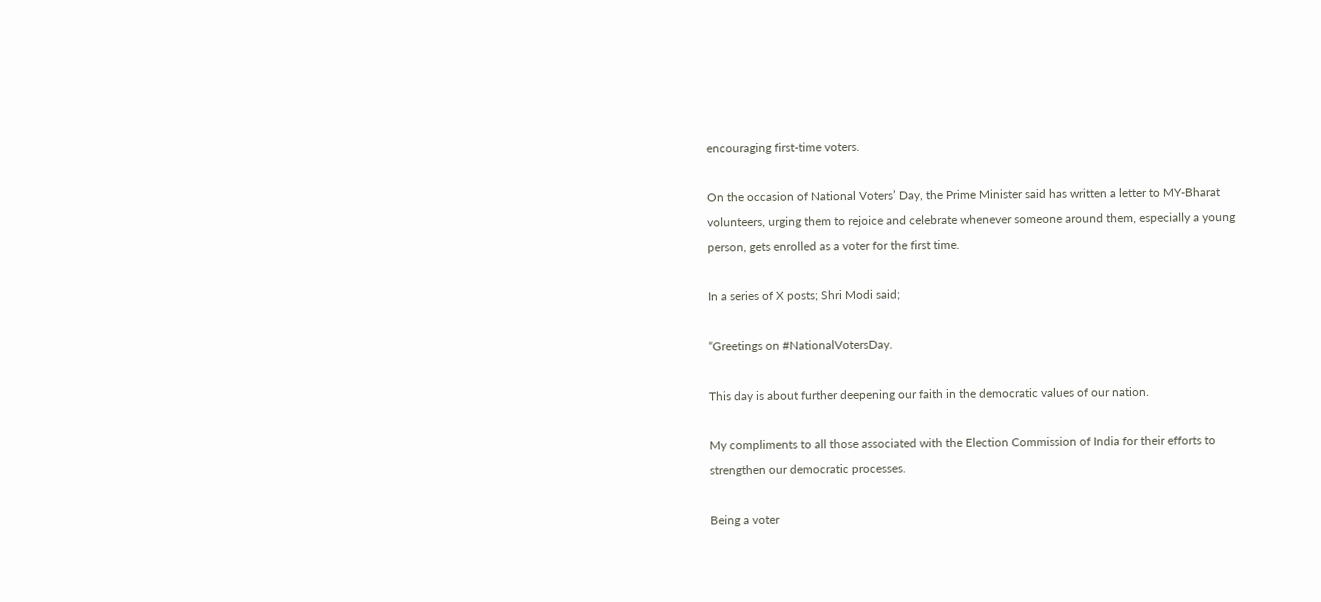encouraging first-time voters.

On the occasion of National Voters’ Day, the Prime Minister said has written a letter to MY-Bharat volunteers, urging them to rejoice and celebrate whenever someone around them, especially a young person, gets enrolled as a voter for the first time.

In a series of X posts; Shri Modi said;

“Greetings on #NationalVotersDay.

This day is about further deepening our faith in the democratic values of our nation.

My compliments to all those associated with the Election Commission of India for their efforts to strengthen our democratic processes.

Being a voter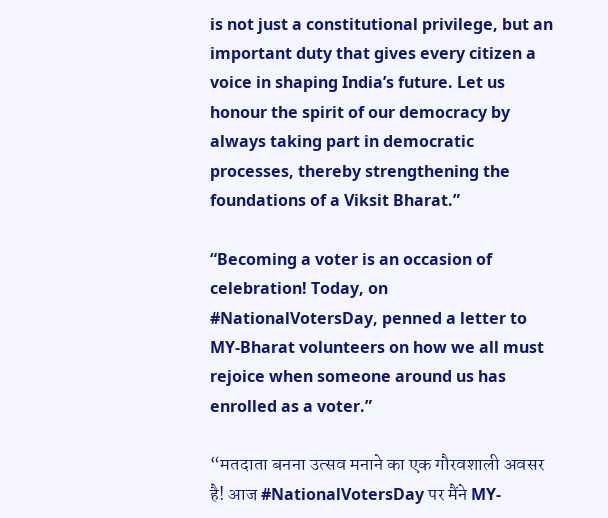is not just a constitutional privilege, but an important duty that gives every citizen a voice in shaping India’s future. Let us honour the spirit of our democracy by always taking part in democratic processes, thereby strengthening the foundations of a Viksit Bharat.”

“Becoming a voter is an occasion of celebration! Today, on #NationalVotersDay, penned a letter to MY-Bharat volunteers on how we all must rejoice when someone around us has enrolled as a voter.”

“मतदाता बनना उत्सव मनाने का एक गौरवशाली अवसर है! आज #NationalVotersDay पर मैंने MY-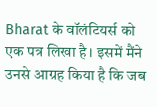Bharat के वॉलंटियर्स को एक पत्र लिखा है। इसमें मैंने उनसे आग्रह किया है कि जब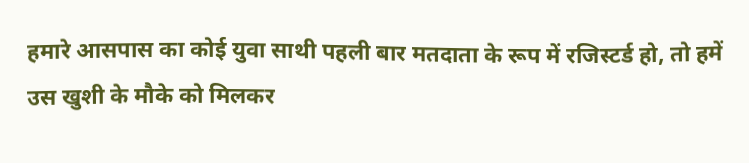हमारे आसपास का कोई युवा साथी पहली बार मतदाता के रूप में रजिस्टर्ड हो, तो हमें उस खुशी के मौके को मिलकर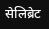सेलिब्रेट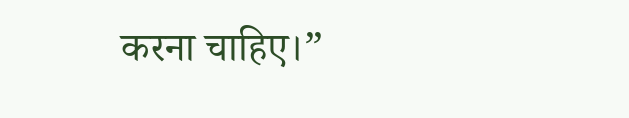करना चाहिए।”